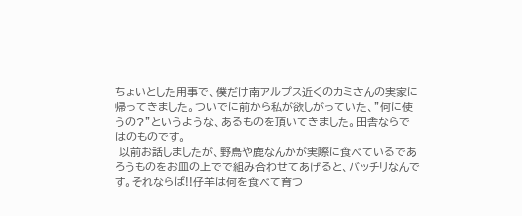ちょいとした用事で、僕だけ南アルプス近くのカミさんの実家に帰ってきました。ついでに前から私が欲しがっていた、”何に使うの?”というような、あるものを頂いてきました。田舎ならではのものです。
 以前お話しましたが、野鳥や鹿なんかが実際に食べているであろうものをお皿の上でで組み合わせてあげると、バッチリなんです。それならば!!仔羊は何を食べて育つ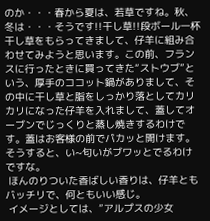のか・・・春から夏は、若草ですね。秋、冬は・・・そうです!!干し草!!段ボール一杯干し草をもらってきまして、仔羊に組み合わせてみようと思います。この前、フランスに行ったときに買ってきた“ストウブ”という、厚手のココット鍋がありまして、その中に干し草と脂をしっかり落としてカリカリになった仔羊を入れまして、蓋してオーブンでじっくりと蒸し焼きするわけです。蓋はお客様の前でパカッと開けます。そうすると、い~匂いがブワッとでるわけですな。
 ほんのりついた香ばしい香りは、仔羊ともバッチリで、何ともいい感じ。
 イメージとしては、”アルプスの少女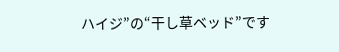ハイジ”の“干し草ベッド”です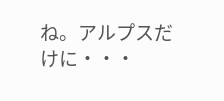ね。アルプスだけに・・・